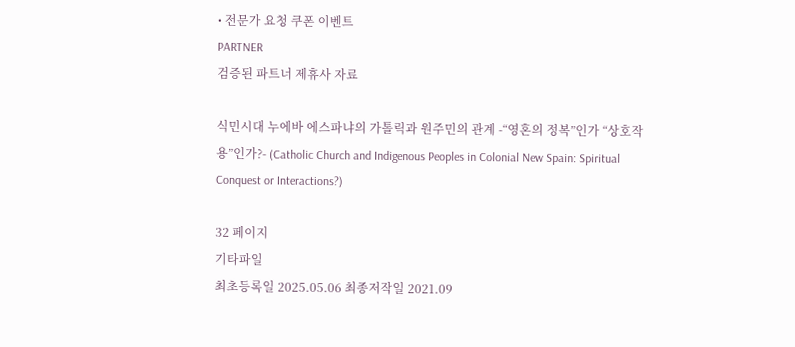• 전문가 요청 쿠폰 이벤트
PARTNER
검증된 파트너 제휴사 자료

식민시대 누에바 에스파냐의 가톨릭과 원주민의 관계 -“영혼의 정복”인가 “상호작용”인가?- (Catholic Church and Indigenous Peoples in Colonial New Spain: Spiritual Conquest or Interactions?)

32 페이지
기타파일
최초등록일 2025.05.06 최종저작일 2021.09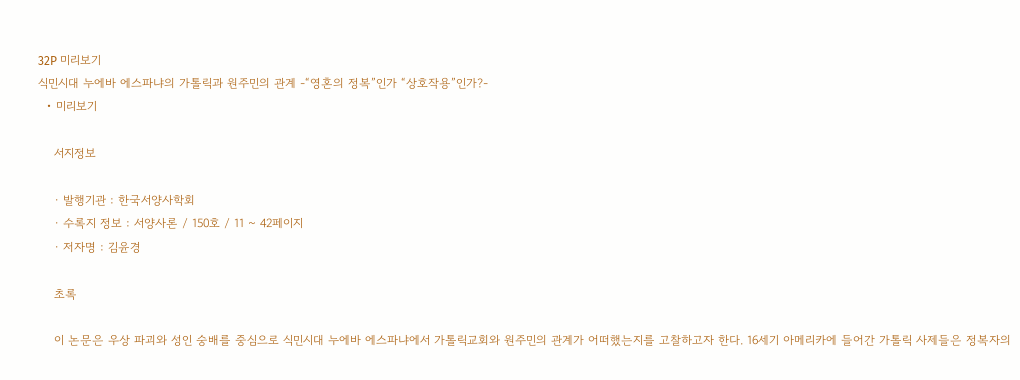32P 미리보기
식민시대 누에바 에스파냐의 가톨릭과 원주민의 관계 -“영혼의 정복”인가 “상호작용”인가?-
  • 미리보기

    서지정보

    · 발행기관 : 한국서양사학회
    · 수록지 정보 : 서양사론 / 150호 / 11 ~ 42페이지
    · 저자명 : 김윤경

    초록

    이 논문은 우상 파괴와 성인 숭배를 중심으로 식민시대 누에바 에스파냐에서 가톨릭교회와 원주민의 관계가 어떠했는지를 고찰하고자 한다. 16세기 아메리카에 들어간 가톨릭 사제들은 정복자의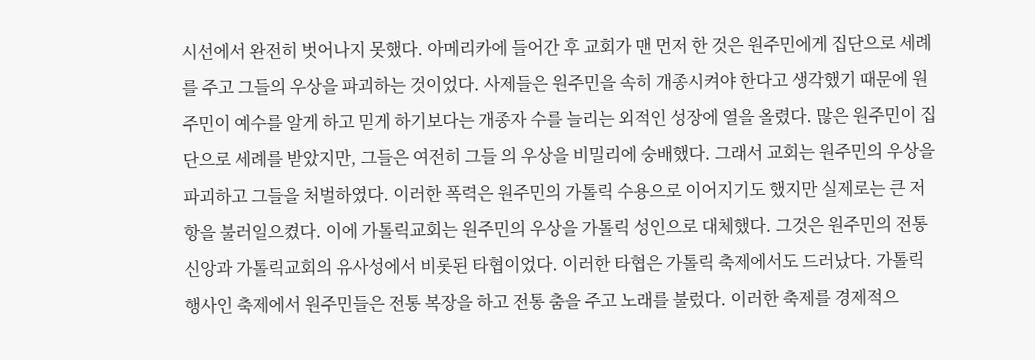시선에서 완전히 벗어나지 못했다. 아메리카에 들어간 후 교회가 맨 먼저 한 것은 원주민에게 집단으로 세례를 주고 그들의 우상을 파괴하는 것이었다. 사제들은 원주민을 속히 개종시켜야 한다고 생각했기 때문에 원주민이 예수를 알게 하고 믿게 하기보다는 개종자 수를 늘리는 외적인 성장에 열을 올렸다. 많은 원주민이 집단으로 세례를 받았지만, 그들은 여전히 그들 의 우상을 비밀리에 숭배했다. 그래서 교회는 원주민의 우상을 파괴하고 그들을 처벌하였다. 이러한 폭력은 원주민의 가톨릭 수용으로 이어지기도 했지만 실제로는 큰 저항을 불러일으켰다. 이에 가톨릭교회는 원주민의 우상을 가톨릭 성인으로 대체했다. 그것은 원주민의 전통 신앙과 가톨릭교회의 유사성에서 비롯된 타협이었다. 이러한 타협은 가톨릭 축제에서도 드러났다. 가톨릭 행사인 축제에서 원주민들은 전통 복장을 하고 전통 춤을 주고 노래를 불렀다. 이러한 축제를 경제적으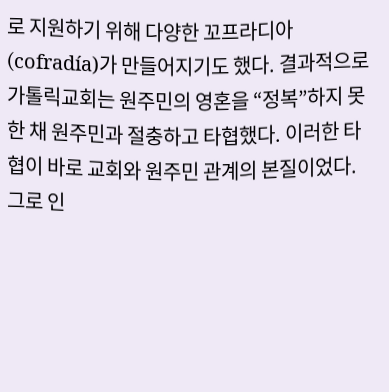로 지원하기 위해 다양한 꼬프라디아(cofradía)가 만들어지기도 했다. 결과적으로가톨릭교회는 원주민의 영혼을 “정복”하지 못한 채 원주민과 절충하고 타협했다. 이러한 타협이 바로 교회와 원주민 관계의 본질이었다. 그로 인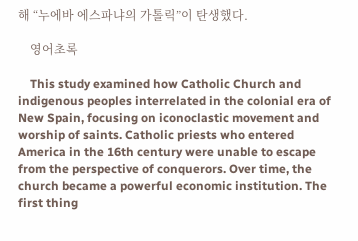해 “누에바 에스파냐의 가톨릭”이 탄생했다.

    영어초록

    This study examined how Catholic Church and indigenous peoples interrelated in the colonial era of New Spain, focusing on iconoclastic movement and worship of saints. Catholic priests who entered America in the 16th century were unable to escape from the perspective of conquerors. Over time, the church became a powerful economic institution. The first thing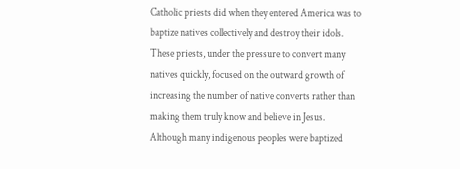Catholic priests did when they entered America was to baptize natives collectively and destroy their idols. These priests, under the pressure to convert many natives quickly, focused on the outward growth of increasing the number of native converts rather than making them truly know and believe in Jesus. Although many indigenous peoples were baptized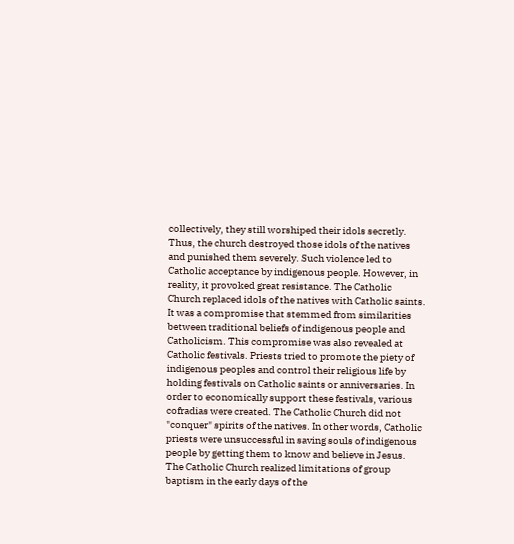collectively, they still worshiped their idols secretly. Thus, the church destroyed those idols of the natives and punished them severely. Such violence led to Catholic acceptance by indigenous people. However, in reality, it provoked great resistance. The Catholic Church replaced idols of the natives with Catholic saints. It was a compromise that stemmed from similarities between traditional beliefs of indigenous people and Catholicism. This compromise was also revealed at Catholic festivals. Priests tried to promote the piety of indigenous peoples and control their religious life by holding festivals on Catholic saints or anniversaries. In order to economically support these festivals, various cofradias were created. The Catholic Church did not "conquer" spirits of the natives. In other words, Catholic priests were unsuccessful in saving souls of indigenous people by getting them to know and believe in Jesus. The Catholic Church realized limitations of group baptism in the early days of the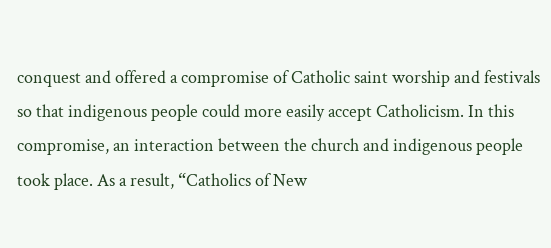conquest and offered a compromise of Catholic saint worship and festivals so that indigenous people could more easily accept Catholicism. In this compromise, an interaction between the church and indigenous people took place. As a result, “Catholics of New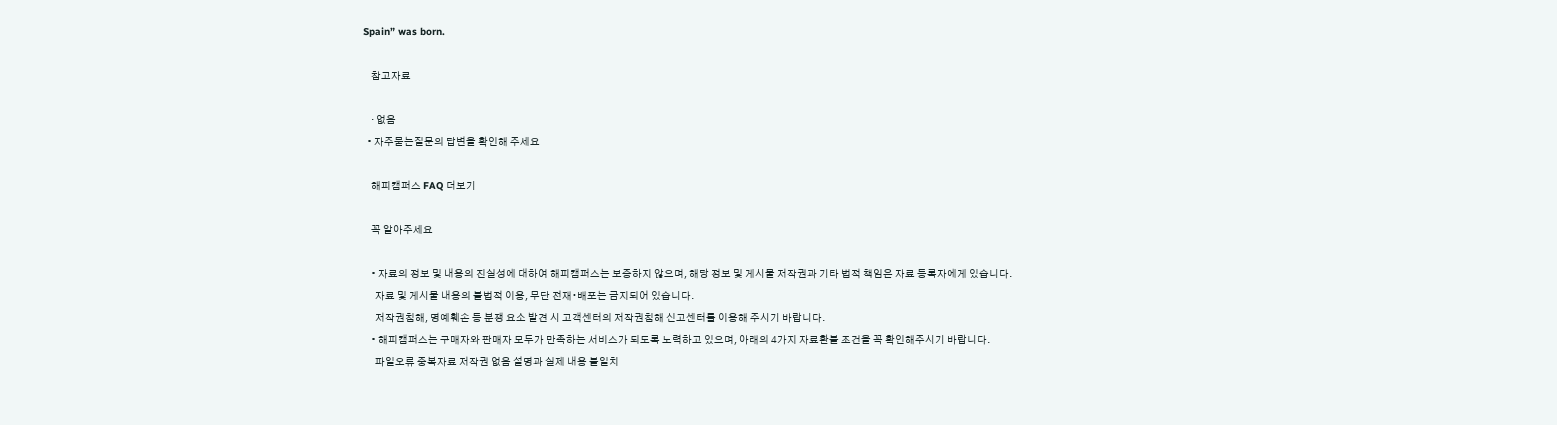Spain” was born.

    참고자료

    · 없음
  • 자주묻는질문의 답변을 확인해 주세요

    해피캠퍼스 FAQ 더보기

    꼭 알아주세요

    • 자료의 정보 및 내용의 진실성에 대하여 해피캠퍼스는 보증하지 않으며, 해당 정보 및 게시물 저작권과 기타 법적 책임은 자료 등록자에게 있습니다.
      자료 및 게시물 내용의 불법적 이용, 무단 전재∙배포는 금지되어 있습니다.
      저작권침해, 명예훼손 등 분쟁 요소 발견 시 고객센터의 저작권침해 신고센터를 이용해 주시기 바랍니다.
    • 해피캠퍼스는 구매자와 판매자 모두가 만족하는 서비스가 되도록 노력하고 있으며, 아래의 4가지 자료환불 조건을 꼭 확인해주시기 바랍니다.
      파일오류 중복자료 저작권 없음 설명과 실제 내용 불일치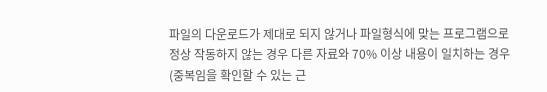파일의 다운로드가 제대로 되지 않거나 파일형식에 맞는 프로그램으로 정상 작동하지 않는 경우 다른 자료와 70% 이상 내용이 일치하는 경우 (중복임을 확인할 수 있는 근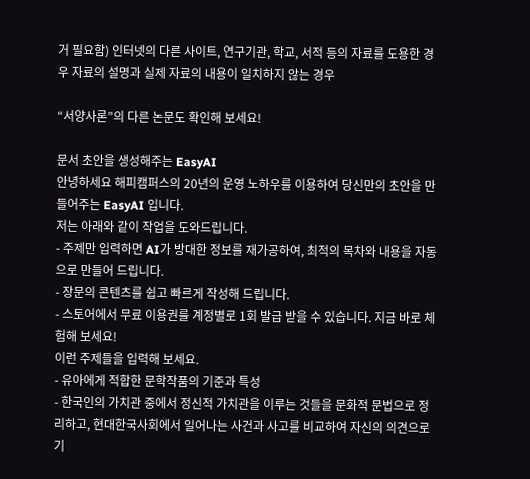거 필요함) 인터넷의 다른 사이트, 연구기관, 학교, 서적 등의 자료를 도용한 경우 자료의 설명과 실제 자료의 내용이 일치하지 않는 경우

“서양사론”의 다른 논문도 확인해 보세요!

문서 초안을 생성해주는 EasyAI
안녕하세요 해피캠퍼스의 20년의 운영 노하우를 이용하여 당신만의 초안을 만들어주는 EasyAI 입니다.
저는 아래와 같이 작업을 도와드립니다.
- 주제만 입력하면 AI가 방대한 정보를 재가공하여, 최적의 목차와 내용을 자동으로 만들어 드립니다.
- 장문의 콘텐츠를 쉽고 빠르게 작성해 드립니다.
- 스토어에서 무료 이용권를 계정별로 1회 발급 받을 수 있습니다. 지금 바로 체험해 보세요!
이런 주제들을 입력해 보세요.
- 유아에게 적합한 문학작품의 기준과 특성
- 한국인의 가치관 중에서 정신적 가치관을 이루는 것들을 문화적 문법으로 정리하고, 현대한국사회에서 일어나는 사건과 사고를 비교하여 자신의 의견으로 기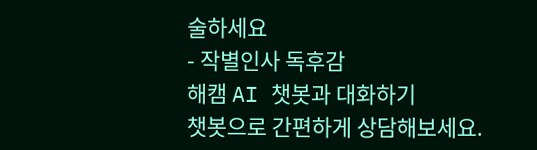술하세요
- 작별인사 독후감
해캠 AI 챗봇과 대화하기
챗봇으로 간편하게 상담해보세요.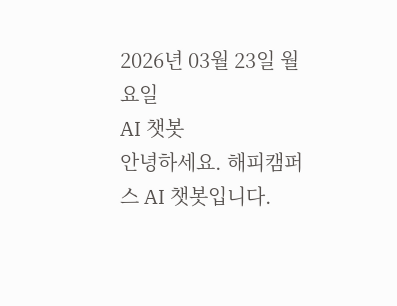2026년 03월 23일 월요일
AI 챗봇
안녕하세요. 해피캠퍼스 AI 챗봇입니다.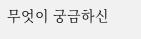무엇이 궁금하신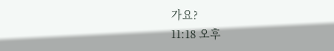가요?
11:18 오후